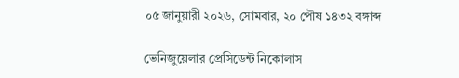০৫ জানুয়ারী ২০২৬, সোমবার, ২০ পৌষ ১৪৩২ বঙ্গাব্দ

ভেনিজুয়েলার প্রেসিডেন্ট নিকোলাস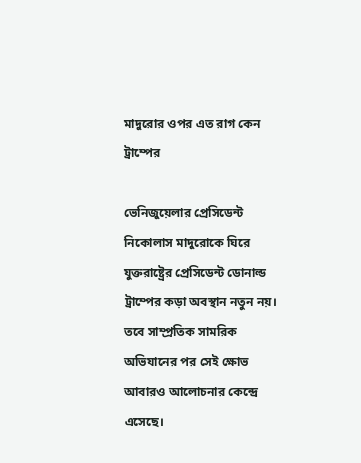মাদুরোর ওপর এত রাগ কেন ট্রাম্পের

ভেনিজুয়েলার প্রেসিডেন্ট নিকোলাস মাদুরোকে ঘিরে যুক্তরাষ্ট্রের প্রেসিডেন্ট ডোনাল্ড ট্রাম্পের কড়া অবস্থান নতুন নয়। তবে সাম্প্রতিক সামরিক অভিযানের পর সেই ক্ষোভ আবারও আলোচনার কেন্দ্রে এসেছে।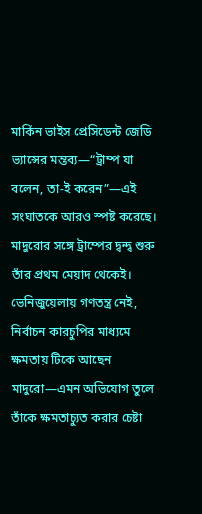মার্কিন ভাইস প্রেসিডেন্ট জেডি ভ্যান্সের মন্তব্য—“ট্রাম্প যা বলেন, তা-ই করেন”—এই সংঘাতকে আরও স্পষ্ট করেছে।
মাদুরোর সঙ্গে ট্রাম্পের দ্বন্দ্ব শুরু তাঁর প্রথম মেয়াদ থেকেই। ভেনিজুয়েলায় গণতন্ত্র নেই, নির্বাচন কারচুপির মাধ্যমে ক্ষমতায় টিকে আছেন মাদুরো—এমন অভিযোগ তুলে তাঁকে ক্ষমতাচ্যুত করার চেষ্টা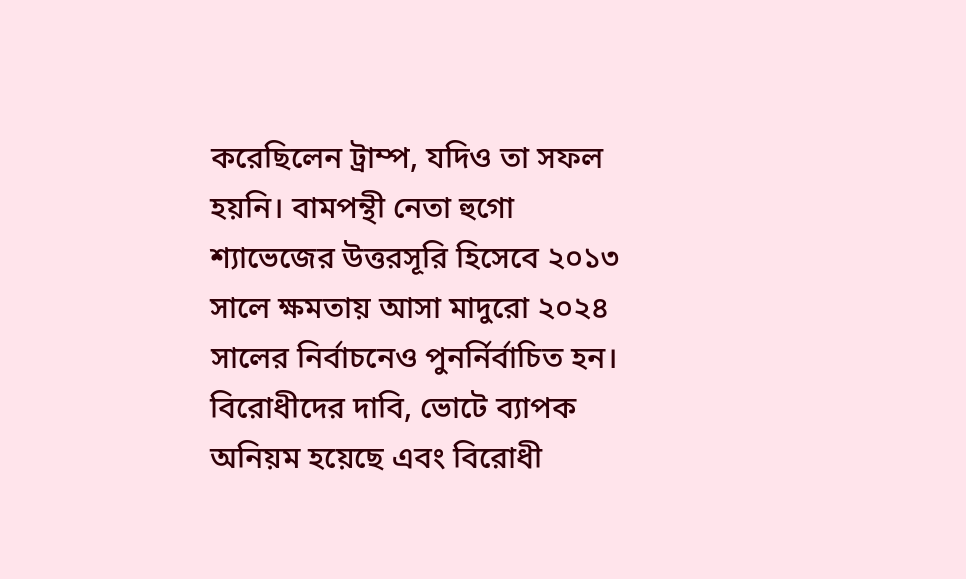করেছিলেন ট্রাম্প, যদিও তা সফল হয়নি। বামপন্থী নেতা হুগো শ্যাভেজের উত্তরসূরি হিসেবে ২০১৩ সালে ক্ষমতায় আসা মাদুরো ২০২৪ সালের নির্বাচনেও পুনর্নির্বাচিত হন। বিরোধীদের দাবি, ভোটে ব্যাপক অনিয়ম হয়েছে এবং বিরোধী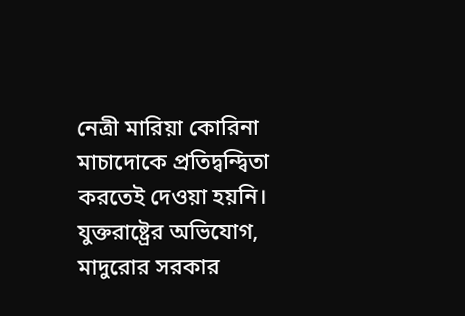নেত্রী মারিয়া কোরিনা মাচাদোকে প্রতিদ্বন্দ্বিতা করতেই দেওয়া হয়নি।
যুক্তরাষ্ট্রের অভিযোগ, মাদুরোর সরকার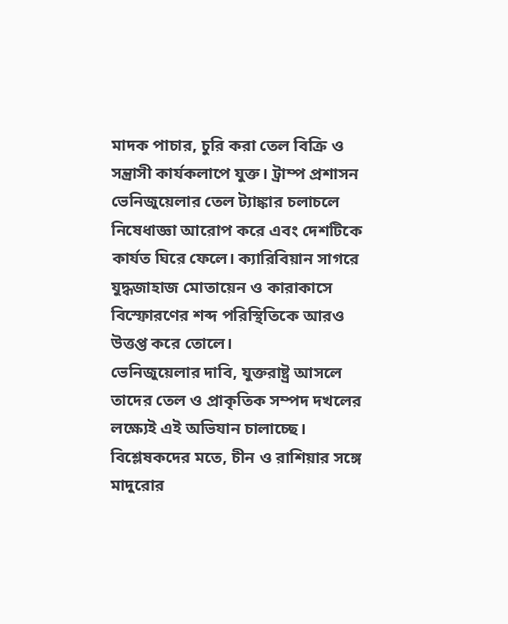মাদক পাচার, চুরি করা তেল বিক্রি ও সন্ত্রাসী কার্যকলাপে যুক্ত। ট্রাম্প প্রশাসন ভেনিজুয়েলার তেল ট্যাঙ্কার চলাচলে নিষেধাজ্ঞা আরোপ করে এবং দেশটিকে কার্যত ঘিরে ফেলে। ক্যারিবিয়ান সাগরে যুদ্ধজাহাজ মোতায়েন ও কারাকাসে বিস্ফোরণের শব্দ পরিস্থিতিকে আরও উত্তপ্ত করে তোলে।
ভেনিজুয়েলার দাবি, যুক্তরাষ্ট্র আসলে তাদের তেল ও প্রাকৃতিক সম্পদ দখলের লক্ষ্যেই এই অভিযান চালাচ্ছে। বিশ্লেষকদের মতে, চীন ও রাশিয়ার সঙ্গে মাদুরোর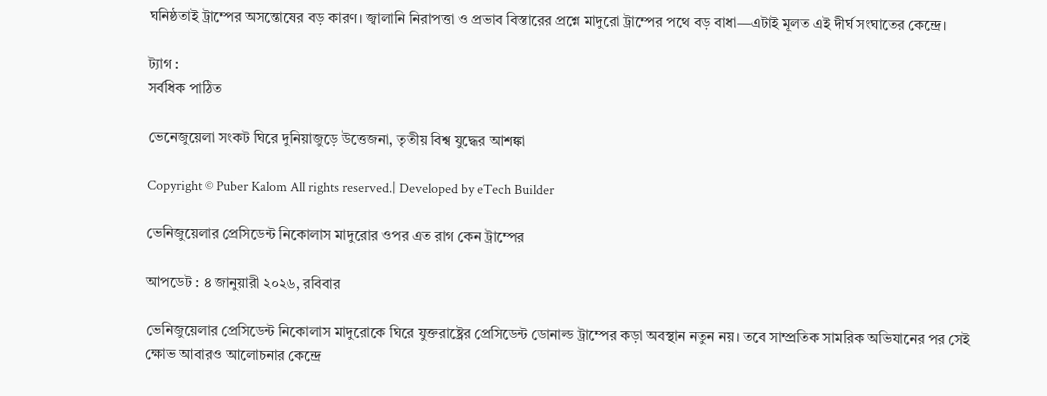ঘনিষ্ঠতাই ট্রাম্পের অসন্তোষের বড় কারণ। জ্বালানি নিরাপত্তা ও প্রভাব বিস্তারের প্রশ্নে মাদুরো ট্রাম্পের পথে বড় বাধা—এটাই মূলত এই দীর্ঘ সংঘাতের কেন্দ্রে।

ট্যাগ :
সর্বধিক পাঠিত

ভেনেজুয়েলা সংকট ঘিরে দুনিয়াজুড়ে উত্তেজনা, তৃতীয় বিশ্ব যুদ্ধের আশঙ্কা

Copyright © Puber Kalom All rights reserved.| Developed by eTech Builder

ভেনিজুয়েলার প্রেসিডেন্ট নিকোলাস মাদুরোর ওপর এত রাগ কেন ট্রাম্পের

আপডেট : ৪ জানুয়ারী ২০২৬, রবিবার

ভেনিজুয়েলার প্রেসিডেন্ট নিকোলাস মাদুরোকে ঘিরে যুক্তরাষ্ট্রের প্রেসিডেন্ট ডোনাল্ড ট্রাম্পের কড়া অবস্থান নতুন নয়। তবে সাম্প্রতিক সামরিক অভিযানের পর সেই ক্ষোভ আবারও আলোচনার কেন্দ্রে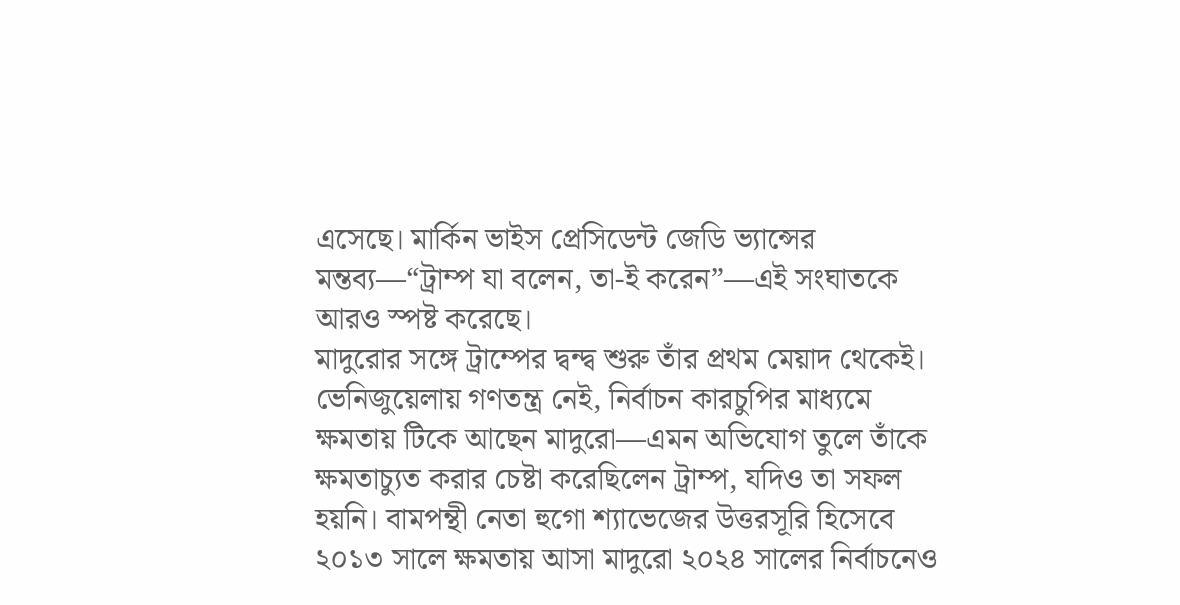এসেছে। মার্কিন ভাইস প্রেসিডেন্ট জেডি ভ্যান্সের মন্তব্য—“ট্রাম্প যা বলেন, তা-ই করেন”—এই সংঘাতকে আরও স্পষ্ট করেছে।
মাদুরোর সঙ্গে ট্রাম্পের দ্বন্দ্ব শুরু তাঁর প্রথম মেয়াদ থেকেই। ভেনিজুয়েলায় গণতন্ত্র নেই, নির্বাচন কারচুপির মাধ্যমে ক্ষমতায় টিকে আছেন মাদুরো—এমন অভিযোগ তুলে তাঁকে ক্ষমতাচ্যুত করার চেষ্টা করেছিলেন ট্রাম্প, যদিও তা সফল হয়নি। বামপন্থী নেতা হুগো শ্যাভেজের উত্তরসূরি হিসেবে ২০১৩ সালে ক্ষমতায় আসা মাদুরো ২০২৪ সালের নির্বাচনেও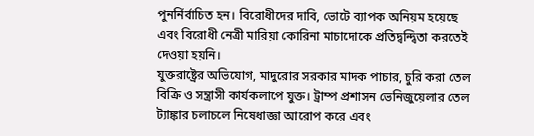পুনর্নির্বাচিত হন। বিরোধীদের দাবি, ভোটে ব্যাপক অনিয়ম হয়েছে এবং বিরোধী নেত্রী মারিয়া কোরিনা মাচাদোকে প্রতিদ্বন্দ্বিতা করতেই দেওয়া হয়নি।
যুক্তরাষ্ট্রের অভিযোগ, মাদুরোর সরকার মাদক পাচার, চুরি করা তেল বিক্রি ও সন্ত্রাসী কার্যকলাপে যুক্ত। ট্রাম্প প্রশাসন ভেনিজুয়েলার তেল ট্যাঙ্কার চলাচলে নিষেধাজ্ঞা আরোপ করে এবং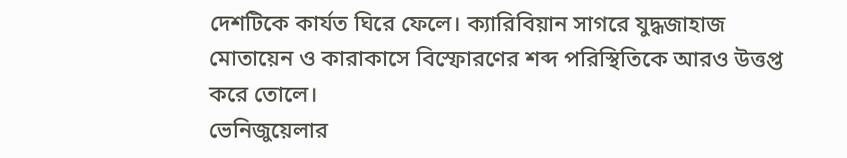দেশটিকে কার্যত ঘিরে ফেলে। ক্যারিবিয়ান সাগরে যুদ্ধজাহাজ মোতায়েন ও কারাকাসে বিস্ফোরণের শব্দ পরিস্থিতিকে আরও উত্তপ্ত করে তোলে।
ভেনিজুয়েলার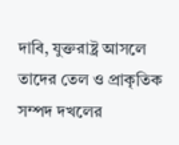দাবি, যুক্তরাষ্ট্র আসলে তাদের তেল ও প্রাকৃতিক সম্পদ দখলের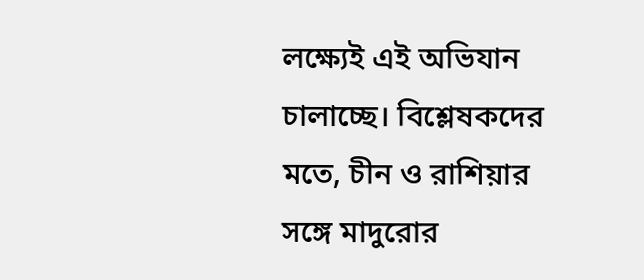লক্ষ্যেই এই অভিযান চালাচ্ছে। বিশ্লেষকদের মতে, চীন ও রাশিয়ার সঙ্গে মাদুরোর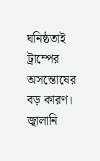ঘনিষ্ঠতাই ট্রাম্পের অসন্তোষের বড় কারণ। জ্বালানি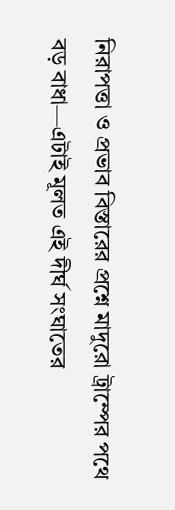নিরাপত্তা ও প্রভাব বিস্তারের প্রশ্নে মাদুরো ট্রাম্পের পথে বড় বাধা—এটাই মূলত এই দীর্ঘ সংঘাতের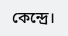কেন্দ্রে।